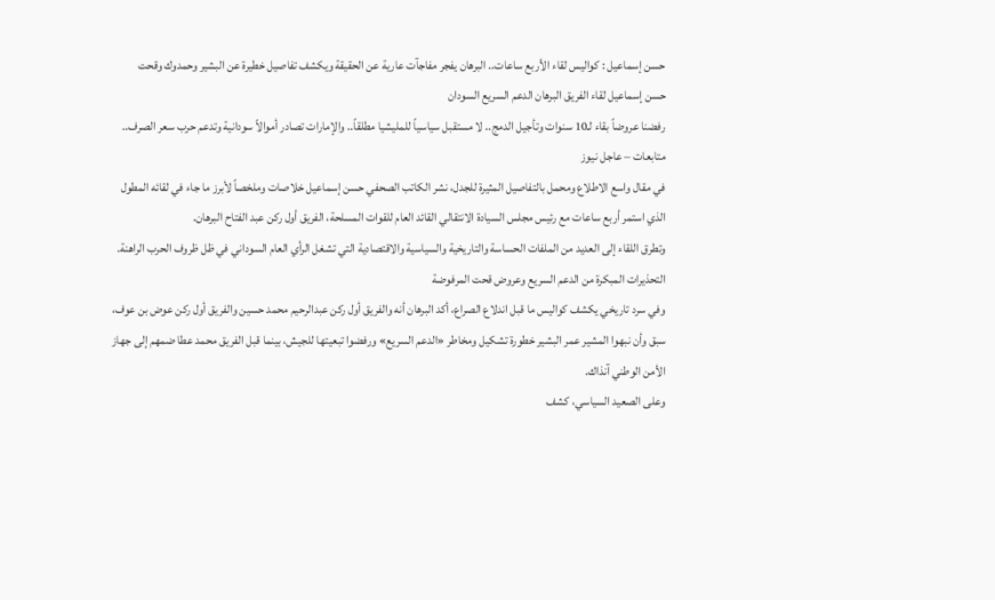حسن إسماعيل : كواليس لقاء الأربع ساعات.. البرهان يفجر مفاجآت عارية عن الحقيقة ويكشف تفاصيل خطيرة عن البشير وحمدوك وقحت
حسن إسماعيل لقاء الفريق البرهان الدعم السريع السودان
رفضنا عروضاً بقاء لـ10 سنوات وتأجيل الدمج.. لا مستقبل سياسياً للمليشيا مطلقاً.. والإمارات تصادر أموالاً سودانية وتدعم حرب سعر الصرف..
متابعات – عاجل نيوز
في مقال واسع الاطلاع ومحمل بالتفاصيل المثيرة للجدل، نشر الكاتب الصحفي حسن إسماعيل خلاصات وملخصاً لأبرز ما جاء في لقائه المطول الذي استمر أربع ساعات مع رئيس مجلس السيادة الانتقالي القائد العام للقوات المسلحة، الفريق أول ركن عبد الفتاح البرهان.
وتطرق اللقاء إلى العديد من الملفات الحساسة والتاريخية والسياسية والاقتصادية التي تشغل الرأي العام السوداني في ظل ظروف الحرب الراهنة.
التحذيرات المبكرة من الدعم السريع وعروض قحت المرفوضة
وفي سرد تاريخي يكشف كواليس ما قبل اندلاع الصراع، أكد البرهان أنه والفريق أول ركن عبدالرحيم محمد حسين والفريق أول ركن عوض بن عوف، سبق وأن نبهوا المشير عمر البشير خطورة تشكيل ومخاطر «الدعم السريع» ورفضوا تبعيتها للجيش، بينما قبل الفريق محمد عطا ضمهم إلى جهاز الأمن الوطني آنذاك.
وعلى الصعيد السياسي، كشف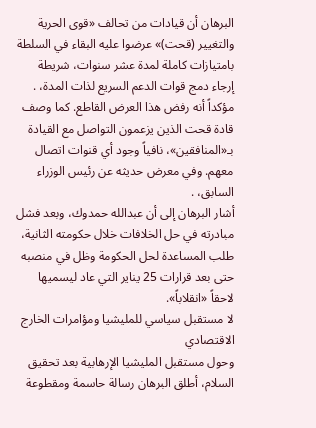البرهان أن قيادات من تحالف «قوى الحرية والتغيير (قحت)» عرضوا عليه البقاء في السلطة بامتيازات كاملة لمدة عشر سنوات، شريطة إرجاء دمج قوات الدعم السريع لذات المدة، .
مؤكداً أنه رفض هذا العرض القاطع. كما وصف قادة قحت الذين يزعمون التواصل مع القيادة بـ«المنافقين»، نافياً وجود أي قنوات اتصال معهم. وفي معرض حديثه عن رئيس الوزراء السابق، .
أشار البرهان إلى أن عبدالله حمدوك، وبعد فشل مبادرته في حل الخلافات خلال حكومته الثانية، طلب المساعدة لحل الحكومة وظل في منصبه حتى بعد قرارات 25 يناير التي عاد ليسميها لاحقاً «انقلاباً».
لا مستقبل سياسي للمليشيا ومؤامرات الخارج الاقتصادي
وحول مستقبل المليشيا الإرهابية بعد تحقيق السلام، أطلق البرهان رسالة حاسمة ومقطوعة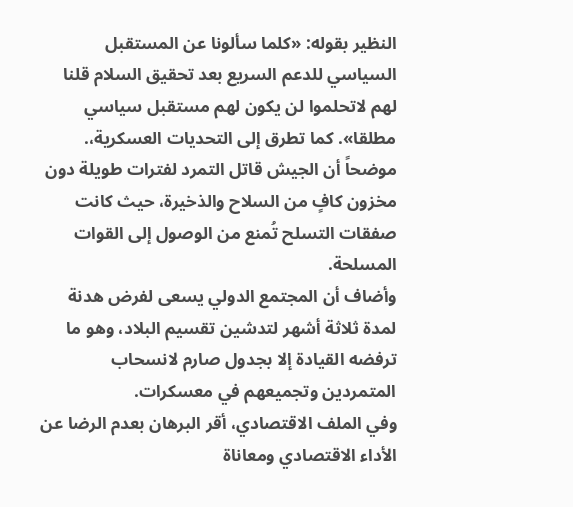النظير بقوله: «كلما سألونا عن المستقبل السياسي للدعم السريع بعد تحقيق السلام قلنا لهم لاتحلموا لن يكون لهم مستقبل سياسي مطلقا». كما تطرق إلى التحديات العسكرية،.
موضحاً أن الجيش قاتل التمرد لفترات طويلة دون مخزون كافٍ من السلاح والذخيرة، حيث كانت صفقات التسلح تُمنع من الوصول إلى القوات المسلحة.
وأضاف أن المجتمع الدولي يسعى لفرض هدنة لمدة ثلاثة أشهر لتدشين تقسيم البلاد، وهو ما ترفضه القيادة إلا بجدول صارم لانسحاب المتمردين وتجميعهم في معسكرات.
وفي الملف الاقتصادي، أقر البرهان بعدم الرضا عن الأداء الاقتصادي ومعاناة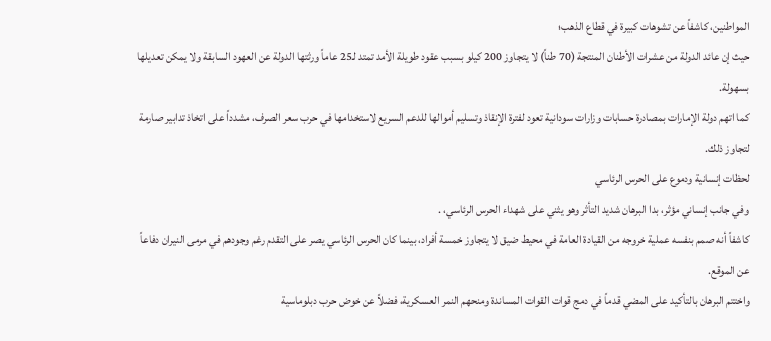المواطنين، كاشفاً عن تشوهات كبيرة في قطاع الذهب؛
حيث إن عائد الدولة من عشرات الأطنان المنتجة (70 طناً) لا يتجاوز 200 كيلو بسبب عقود طويلة الأمد تمتد لـ25 عاماً ورثتها الدولة عن العهود السابقة ولا يمكن تعديلها بسهولة.
كما اتهم دولة الإمارات بمصادرة حسابات وزارات سودانية تعود لفترة الإنقاذ وتسليم أموالها للدعم السريع لاستخدامها في حرب سعر الصرف، مشدداً على اتخاذ تدابير صارمة لتجاوز ذلك.
لحظات إنسانية ودموع على الحرس الرئاسي
وفي جانب إنساني مؤثر، بدا البرهان شديد التأثر وهو يثني على شهداء الحرس الرئاسي، .
كاشفاً أنه صمم بنفسه عملية خروجه من القيادة العامة في محيط ضيق لا يتجاوز خمسة أفراد، بينما كان الحرس الرئاسي يصر على التقدم رغم وجودهم في مرمى النيران دفاعاً عن الموقع.
واختتم البرهان بالتأكيد على المضي قدماً في دمج قوات القوات المساندة ومنحهم النمر العسكرية، فضلاً عن خوض حرب دبلوماسية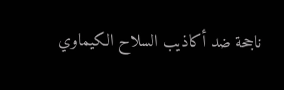ناجحة ضد أكاذيب السلاح الكيماوي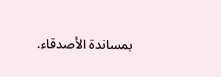بمساندة الأصدقاء.